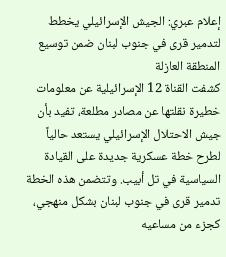إعلام عبري: الجيش الإسرائيلي يخطط لتدمير قرى في جنوب لبنان ضمن توسيع المنطقة العازلة
كشفت القناة 12 الإسرائيلية عن معلومات خطيرة نقلتها عن مصادر مطلعة، تفيد بأن جيش الاحتلال الإسرائيلي يستعد حالياً لطرح خطة عسكرية جديدة على القيادة السياسية في تل أبيب. وتتضمن هذه الخطة تدمير قرى في جنوب لبنان بشكل منهجي، كجزء من مساعيه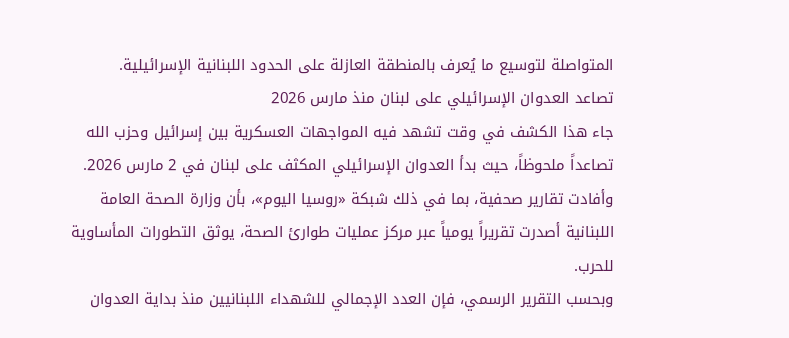المتواصلة لتوسيع ما يُعرف بالمنطقة العازلة على الحدود اللبنانية الإسرائيلية.
تصاعد العدوان الإسرائيلي على لبنان منذ مارس 2026
جاء هذا الكشف في وقت تشهد فيه المواجهات العسكرية بين إسرائيل وحزب الله تصاعداً ملحوظاً، حيث بدأ العدوان الإسرائيلي المكثف على لبنان في 2 مارس 2026. وأفادت تقارير صحفية، بما في ذلك شبكة «روسيا اليوم»، بأن وزارة الصحة العامة اللبنانية أصدرت تقريراً يومياً عبر مركز عمليات طوارئ الصحة، يوثق التطورات المأساوية للحرب.
وبحسب التقرير الرسمي، فإن العدد الإجمالي للشهداء اللبنانيين منذ بداية العدوان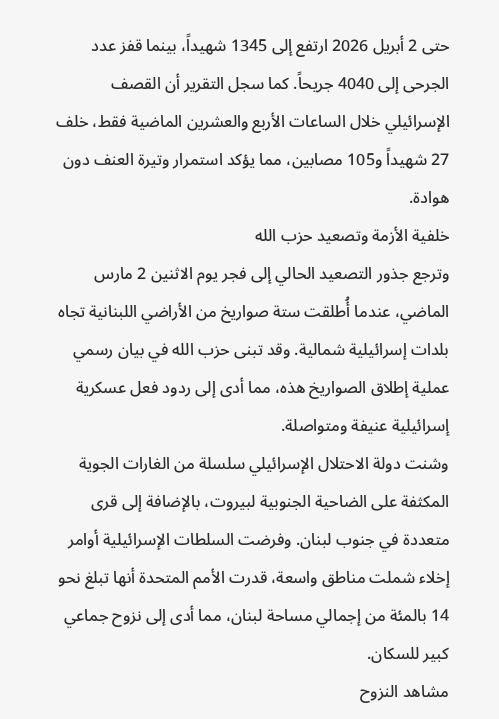حتى 2 أبريل 2026 ارتفع إلى 1345 شهيداً، بينما قفز عدد الجرحى إلى 4040 جريحاً. كما سجل التقرير أن القصف الإسرائيلي خلال الساعات الأربع والعشرين الماضية فقط، خلف 27 شهيداً و105 مصابين، مما يؤكد استمرار وتيرة العنف دون هوادة.
خلفية الأزمة وتصعيد حزب الله
وترجع جذور التصعيد الحالي إلى فجر يوم الاثنين 2 مارس الماضي، عندما أُطلقت ستة صواريخ من الأراضي اللبنانية تجاه بلدات إسرائيلية شمالية. وقد تبنى حزب الله في بيان رسمي عملية إطلاق الصواريخ هذه، مما أدى إلى ردود فعل عسكرية إسرائيلية عنيفة ومتواصلة.
وشنت دولة الاحتلال الإسرائيلي سلسلة من الغارات الجوية المكثفة على الضاحية الجنوبية لبيروت، بالإضافة إلى قرى متعددة في جنوب لبنان. وفرضت السلطات الإسرائيلية أوامر إخلاء شملت مناطق واسعة، قدرت الأمم المتحدة أنها تبلغ نحو 14 بالمئة من إجمالي مساحة لبنان، مما أدى إلى نزوح جماعي كبير للسكان.
مشاهد النزوح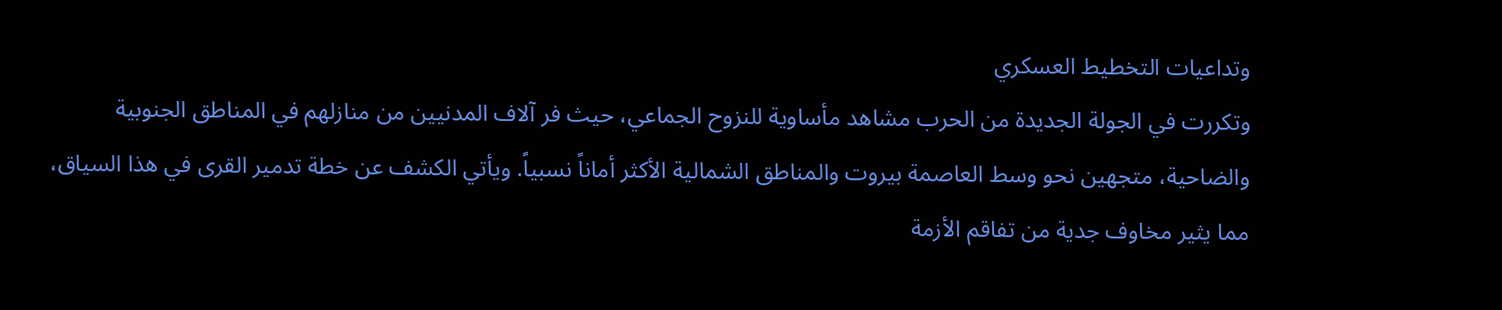وتداعيات التخطيط العسكري
وتكررت في الجولة الجديدة من الحرب مشاهد مأساوية للنزوح الجماعي، حيث فر آلاف المدنيين من منازلهم في المناطق الجنوبية والضاحية، متجهين نحو وسط العاصمة بيروت والمناطق الشمالية الأكثر أماناً نسبياً. ويأتي الكشف عن خطة تدمير القرى في هذا السياق، مما يثير مخاوف جدية من تفاقم الأزمة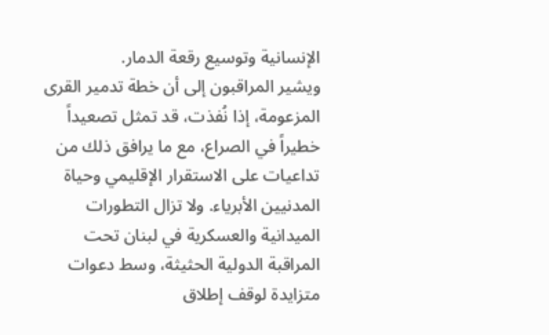الإنسانية وتوسيع رقعة الدمار.
ويشير المراقبون إلى أن خطة تدمير القرى المزعومة، إذا نُفذت، قد تمثل تصعيداً خطيراً في الصراع، مع ما يرافق ذلك من تداعيات على الاستقرار الإقليمي وحياة المدنيين الأبرياء. ولا تزال التطورات الميدانية والعسكرية في لبنان تحت المراقبة الدولية الحثيثة، وسط دعوات متزايدة لوقف إطلاق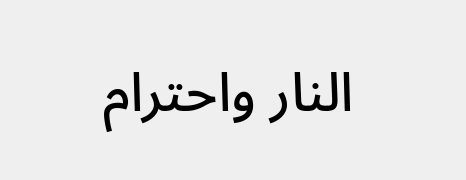النار واحترام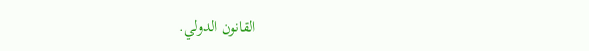القانون الدولي.